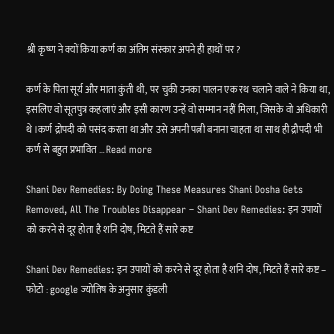श्री कृष्ण ने क्यों किया कर्ण का अंतिम संस्कार अपने ही हाथों पर?

कर्ण के पिता सूर्य और माता कुंती थी, पर चुकी उनका पालन एक रथ चलाने वाले ने किया था, इसलिए वो सूतपुत्र कहलाएं और इसी कारण उन्हें वो सम्मान नहीं मिला, जिसके वो अधिकारी थे।कर्ण द्रोपदी को पसंद करता था और उसे अपनी पत्नी बनाना चाहता था साथ ही द्रौपदी भी कर्ण से बहुत प्रभावित … Read more

Shani Dev Remedies: By Doing These Measures Shani Dosha Gets Removed, All The Troubles Disappear – Shani Dev Remedies: इन उपायों को करने से दूर होता है शनि दोष, मिटते हैं सारे कष्ट

Shani Dev Remedies: इन उपायों को करने से दूर होता है शनि दोष, मिटते हैं सारे कष्ट – फोटो : google ज्योतिष के अनुसार कुंडली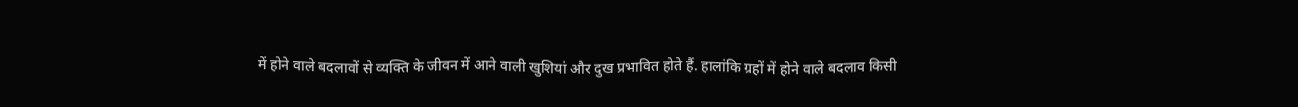में होने वाले बदलावों से व्यक्ति के जीवन में आने वाली खुशियां और दुख प्रभावित होते हैं. हालांकि ग्रहों में होने वाले बदलाव किसी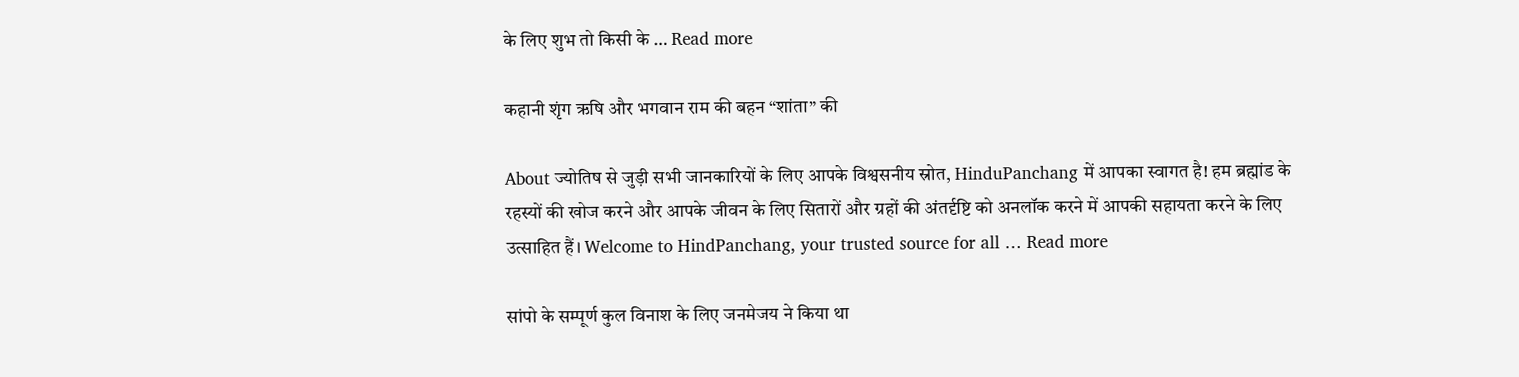के लिए शुभ तो किसी के … Read more

कहानी शृंग ऋषि और भगवान राम की बहन “शांता” की

About ज्योतिष से जुड़ी सभी जानकारियों के लिए आपके विश्वसनीय स्रोत, HinduPanchang में आपका स्वागत है! हम ब्रह्मांड के रहस्यों की खोज करने और आपके जीवन के लिए सितारों और ग्रहों की अंतर्दृष्टि को अनलॉक करने में आपकी सहायता करने के लिए उत्साहित हैं। Welcome to HindPanchang, your trusted source for all … Read more

सांपो के सम्पूर्ण कुल विनाश के लिए जनमेजय ने किया था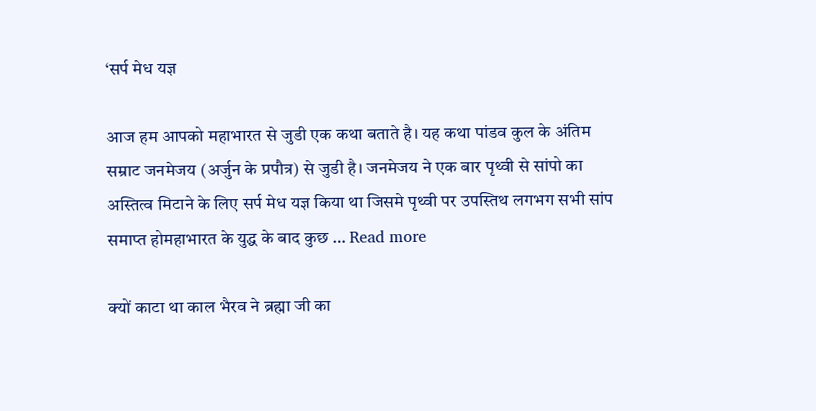‘सर्प मेध यज्ञ

आज हम आपको महाभारत से जुडी एक कथा बताते है। यह कथा पांडव कुल के अंतिम सम्राट जनमेजय (अर्जुन के प्रपौत्र) से जुडी है। जनमेजय ने एक बार पृथ्वी से सांपो का अस्तित्व मिटाने के लिए सर्प मेध यज्ञ किया था जिसमे पृथ्वी पर उपस्तिथ लगभग सभी सांप समाप्त होमहाभारत के युद्ध के बाद कुछ … Read more

क्यों काटा था काल भैरव ने ब्रह्मा जी का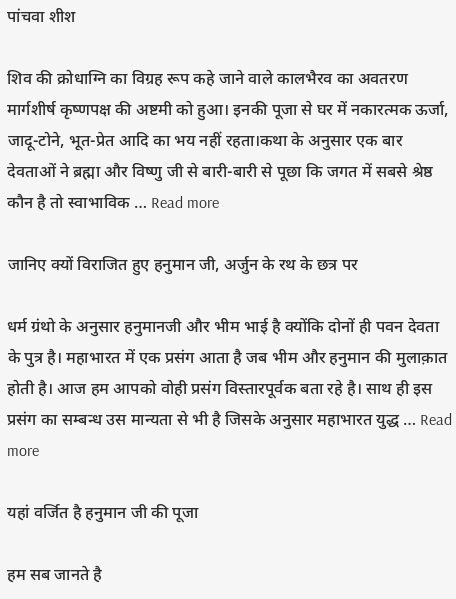पांचवा शीश

शिव की क्रोधाग्नि का विग्रह रूप कहे जाने वाले कालभैरव का अवतरण मार्गशीर्ष कृष्णपक्ष की अष्टमी को हुआ। इनकी पूजा से घर में नकारत्मक ऊर्जा, जादू-टोने, भूत-प्रेत आदि का भय नहीं रहता।कथा के अनुसार एक बार देवताओं ने ब्रह्मा और विष्णु जी से बारी-बारी से पूछा कि जगत में सबसे श्रेष्ठ कौन है तो स्वाभाविक … Read more

जानिए क्यों विराजित हुए हनुमान जी, अर्जुन के रथ के छत्र पर

धर्म ग्रंथो के अनुसार हनुमानजी और भीम भाई है क्योंकि दोनों ही पवन देवता के पुत्र है। महाभारत में एक प्रसंग आता है जब भीम और हनुमान की मुलाक़ात होती है। आज हम आपको वोही प्रसंग विस्तारपूर्वक बता रहे है। साथ ही इस प्रसंग का सम्बन्ध उस मान्यता से भी है जिसके अनुसार महाभारत युद्ध … Read more

यहां वर्जित है हनुमान जी की पूजा

हम सब जानते है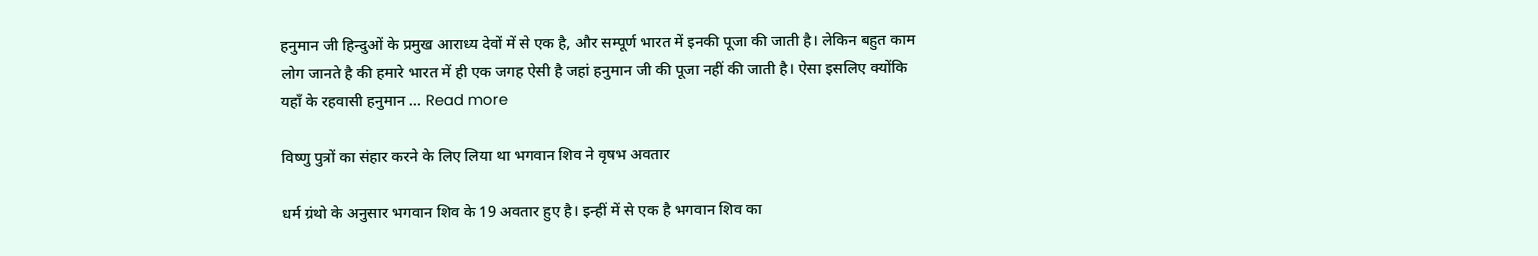हनुमान जी हिन्दुओं के प्रमुख आराध्य देवों में से एक है, और सम्पूर्ण भारत में इनकी पूजा की जाती है। लेकिन बहुत काम लोग जानते है की हमारे भारत में ही एक जगह ऐसी है जहां हनुमान जी की पूजा नहीं की जाती है। ऐसा इसलिए क्योंकि यहाँ के रहवासी हनुमान … Read more

विष्णु पुत्रों का संहार करने के लिए लिया था भगवान शिव ने वृषभ अवतार

धर्म ग्रंथो के अनुसार भगवान शिव के 19 अवतार हुए है। इन्हीं में से एक है भगवान शिव का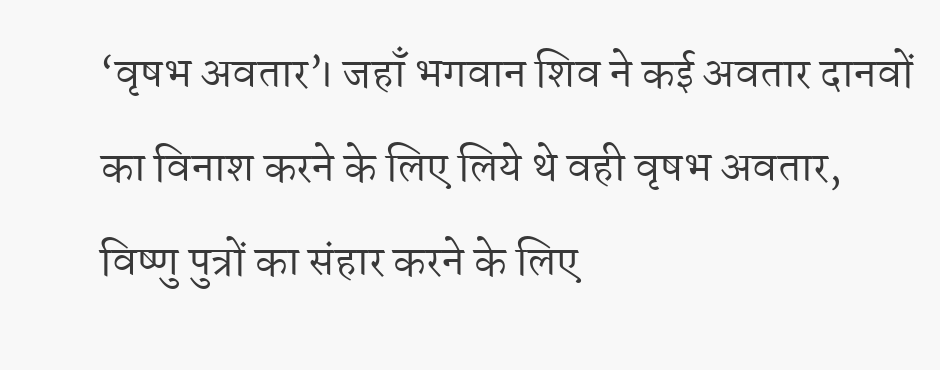‘वृषभ अवतार’। जहाँ भगवान शिव ने कई अवतार दानवों का विनाश करने के लिए लिये थे वही वृषभ अवतार, विष्णु पुत्रों का संहार करने के लिए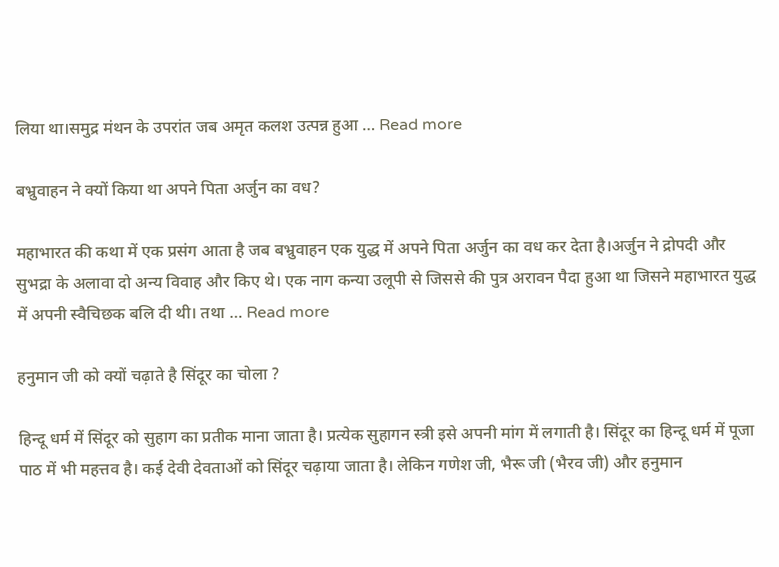लिया था।समुद्र मंथन के उपरांत जब अमृत कलश उत्पन्न हुआ … Read more

बभ्रुवाहन ने क्यों किया था अपने पिता अर्जुन का वध?

महाभारत की कथा में एक प्रसंग आता है जब बभ्रुवाहन एक युद्ध में अपने पिता अर्जुन का वध कर देता है।अर्जुन ने द्रोपदी और सुभद्रा के अलावा दो अन्य विवाह और किए थे। एक नाग कन्या उलूपी से जिससे की पुत्र अरावन पैदा हुआ था जिसने महाभारत युद्ध में अपनी स्वैचिछक बलि दी थी। तथा … Read more

हनुमान जी को क्यों चढ़ाते है सिंदूर का चोला ?

हिन्दू धर्म में सिंदूर को सुहाग का प्रतीक माना जाता है। प्रत्येक सुहागन स्त्री इसे अपनी मांग में लगाती है। सिंदूर का हिन्दू धर्म में पूजा पाठ में भी महत्तव है। कई देवी देवताओं को सिंदूर चढ़ाया जाता है। लेकिन गणेश जी, भैरू जी (भैरव जी) और हनुमान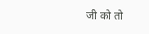जी को तो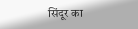सिंदूर का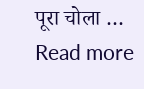पूरा चोला … Read more